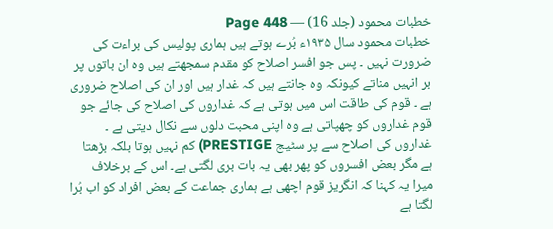خطبات محمود (جلد 16) — Page 448
خطبات محمود سال ۱۹۳۵ء بُرے ہوتے ہیں ہماری پولیس کی براءت کی ضرورت نہیں ۔ پس جو افسر اصلاح کو مقدم سمجھتے ہیں وہ ان باتوں پر بر انہیں مناتے کیونکہ وہ جانتے ہیں کہ غدار ہیں اور ان کی اصلاح ضروری ہے ۔ قوم کی طاقت اس میں ہوتی ہے کہ غداروں کی اصلاح کی جائے جو قوم غداروں کو چھپاتی ہے وہ اپنی محبت دلوں سے نکال دیتی ہے ۔ غداروں کی اصلاح سے پر سٹیج PRESTIGE) کم نہیں ہوتا بلکہ بڑھتا ہے مگر بعض افسروں کو پھر بھی یہ بات بری لگتی ہے۔ اس کے برخلاف میرا یہ کہنا کہ انگریز قوم اچھی ہے ہماری جماعت کے بعض افراد کو اب بُرا لگتا ہے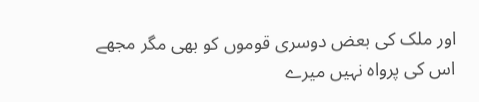اور ملک کی بعض دوسری قوموں کو بھی مگر مجھے اس کی پرواہ نہیں میرے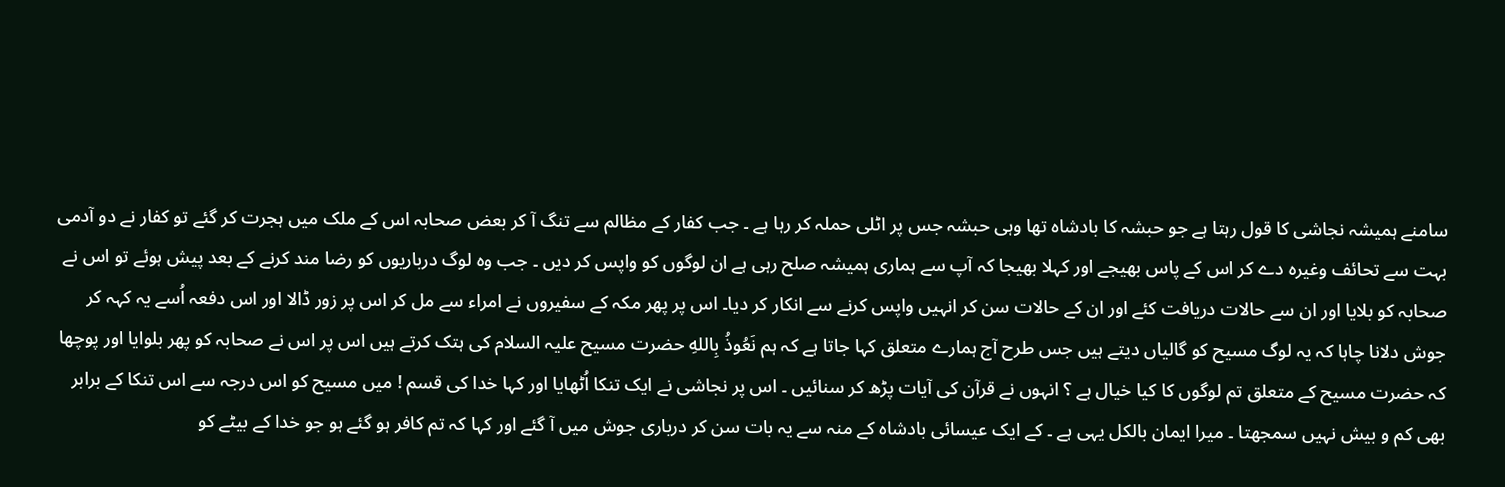سامنے ہمیشہ نجاشی کا قول رہتا ہے جو حبشہ کا بادشاہ تھا وہی حبشہ جس پر اٹلی حملہ کر رہا ہے ۔ جب کفار کے مظالم سے تنگ آ کر بعض صحابہ اس کے ملک میں ہجرت کر گئے تو کفار نے دو آدمی بہت سے تحائف وغیرہ دے کر اس کے پاس بھیجے اور کہلا بھیجا کہ آپ سے ہماری ہمیشہ صلح رہی ہے ان لوگوں کو واپس کر دیں ۔ جب وہ لوگ درباریوں کو رضا مند کرنے کے بعد پیش ہوئے تو اس نے صحابہ کو بلایا اور ان سے حالات دریافت کئے اور ان کے حالات سن کر انہیں واپس کرنے سے انکار کر دیا۔ اس پر پھر مکہ کے سفیروں نے امراء سے مل کر اس پر زور ڈالا اور اس دفعہ اُسے یہ کہہ کر جوش دلانا چاہا کہ یہ لوگ مسیح کو گالیاں دیتے ہیں جس طرح آج ہمارے متعلق کہا جاتا ہے کہ ہم نَعُوذُ بِاللهِ حضرت مسیح علیہ السلام کی ہتک کرتے ہیں اس پر اس نے صحابہ کو پھر بلوایا اور پوچھا کہ حضرت مسیح کے متعلق تم لوگوں کا کیا خیال ہے ؟ انہوں نے قرآن کی آیات پڑھ کر سنائیں ۔ اس پر نجاشی نے ایک تنکا اُٹھایا اور کہا خدا کی قسم ! میں مسیح کو اس درجہ سے اس تنکا کے برابر بھی کم و بیش نہیں سمجھتا ۔ میرا ایمان بالکل یہی ہے ۔ کے ایک عیسائی بادشاہ کے منہ سے یہ بات سن کر درباری جوش میں آ گئے اور کہا کہ تم کافر ہو گئے ہو جو خدا کے بیٹے کو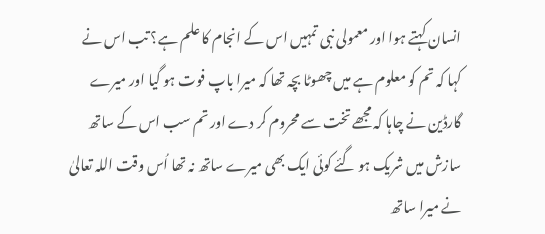انسان کہتے ہوا اور معمولی نبی تمہیں اس کے انجام کا علم ہے؟ تب اس نے کہا کہ تم کو معلوم ہے میں چھوٹا بچہ تھا کہ میرا باپ فوت ہو گیا اور میرے گارڈین نے چاہا کہ مجھے تخت سے محروم کر دے اور تم سب اس کے ساتھ سازش میں شریک ہو گئے کوئی ایک بھی میرے ساتھ نہ تھا اُس وقت اللہ تعالیٰ نے میرا ساتھ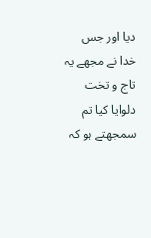دیا اور جس خدا نے مجھے یہ تاج و تخت دلوایا کیا تم سمجھتے ہو کہ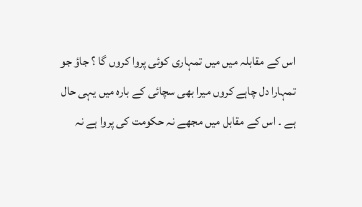اس کے مقابلہ میں میں تمہاری کوئی پروا کروں گا ؟ جاؤ جو تمہارا دل چاہے کروں میرا بھی سچائی کے بارہ میں یہی حال ہے ۔ اس کے مقابل میں مجھے نہ حکومت کی پروا ہے نہ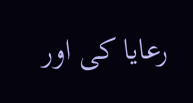رعایا کی اور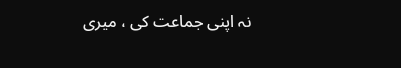نہ اپنی جماعت کی ، میری